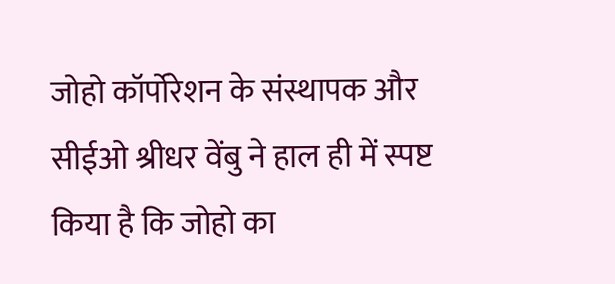जोहो कॉर्पोरेशन के संस्थापक और सीईओ श्रीधर वेंबु ने हाल ही में स्पष्ट किया है कि जोहो का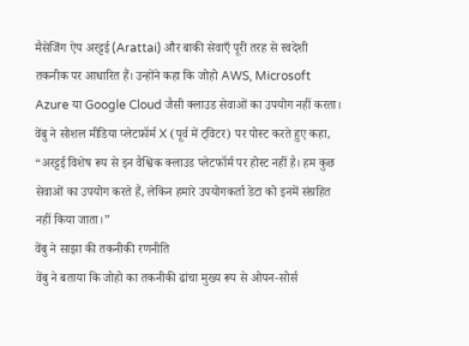मैसेजिंग ऐप अरट्टई (Arattai) और बाकी सेवाएँ पूरी तरह से स्वदेशी तकनीक पर आधारित हैं। उन्होंने कहा कि जोहो AWS, Microsoft Azure या Google Cloud जैसी क्लाउड सेवाओं का उपयोग नहीं करता।
वेंबु ने सोशल मीडिया प्लेटफ़ॉर्म X (पूर्व में ट्विटर) पर पोस्ट करते हुए कहा, “अरट्टई विशेष रूप से इन वैश्विक क्लाउड प्लेटफॉर्म पर होस्ट नहीं है। हम कुछ सेवाओं का उपयोग करते हैं, लेकिन हमारे उपयोगकर्ता डेटा को इनमें संग्रहित नहीं किया जाता।”
वेंबु ने साझा की तकनीकी रणनीति
वेंबु ने बताया कि जोहो का तकनीकी ढांचा मुख्य रूप से ओपन-सोर्स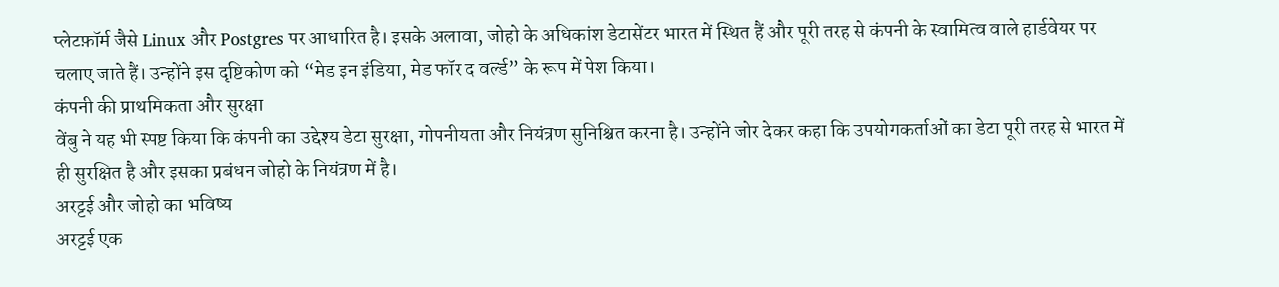प्लेटफ़ॉर्म जैसे Linux और Postgres पर आधारित है। इसके अलावा, जोहो के अधिकांश डेटासेंटर भारत में स्थित हैं और पूरी तरह से कंपनी के स्वामित्व वाले हार्डवेयर पर चलाए जाते हैं। उन्होंने इस दृष्टिकोण को “मेड इन इंडिया, मेड फॉर द वर्ल्ड” के रूप में पेश किया।
कंपनी की प्राथमिकता और सुरक्षा
वेंबु ने यह भी स्पष्ट किया कि कंपनी का उद्देश्य डेटा सुरक्षा, गोपनीयता और नियंत्रण सुनिश्चित करना है। उन्होंने जोर देकर कहा कि उपयोगकर्ताओं का डेटा पूरी तरह से भारत में ही सुरक्षित है और इसका प्रबंधन जोहो के नियंत्रण में है।
अरट्टई और जोहो का भविष्य
अरट्टई एक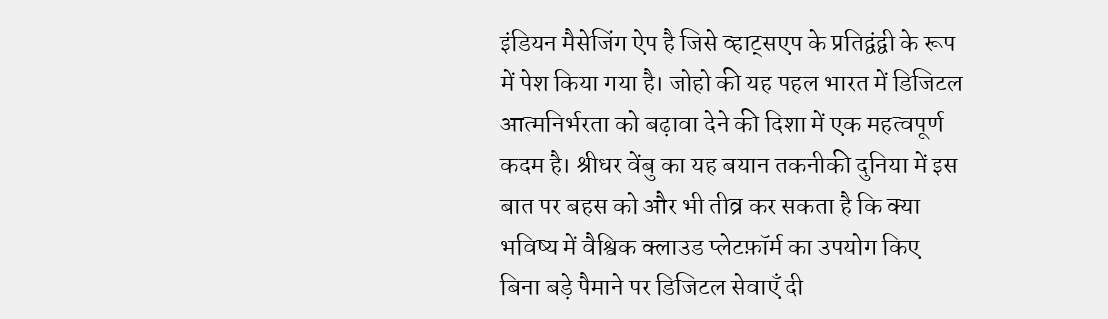इंडियन मैसेजिंग ऐप है जिसे व्हाट्सएप के प्रतिद्वंद्वी के रूप में पेश किया गया है। जोहो की यह पहल भारत में डिजिटल आत्मनिर्भरता को बढ़ावा देने की दिशा में एक महत्वपूर्ण कदम है। श्रीधर वेंबु का यह बयान तकनीकी दुनिया में इस बात पर बहस को और भी तीव्र कर सकता है कि क्या भविष्य में वैश्विक क्लाउड प्लेटफ़ॉर्म का उपयोग किए बिना बड़े पैमाने पर डिजिटल सेवाएँ दी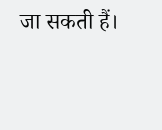जा सकती हैं।